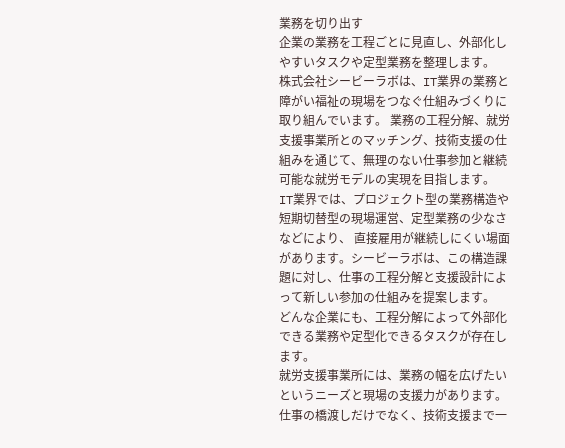業務を切り出す
企業の業務を工程ごとに見直し、外部化しやすいタスクや定型業務を整理します。
株式会社シービーラボは、IT業界の業務と障がい福祉の現場をつなぐ仕組みづくりに取り組んでいます。 業務の工程分解、就労支援事業所とのマッチング、技術支援の仕組みを通じて、無理のない仕事参加と継続可能な就労モデルの実現を目指します。
IT業界では、プロジェクト型の業務構造や短期切替型の現場運営、定型業務の少なさなどにより、 直接雇用が継続しにくい場面があります。シービーラボは、この構造課題に対し、仕事の工程分解と支援設計によって新しい参加の仕組みを提案します。
どんな企業にも、工程分解によって外部化できる業務や定型化できるタスクが存在します。
就労支援事業所には、業務の幅を広げたいというニーズと現場の支援力があります。
仕事の橋渡しだけでなく、技術支援まで一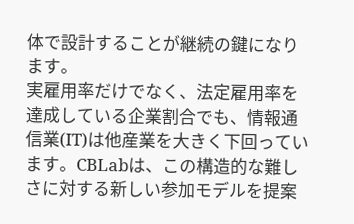体で設計することが継続の鍵になります。
実雇用率だけでなく、法定雇用率を達成している企業割合でも、情報通信業(IT)は他産業を大きく下回っています。CBLabは、この構造的な難しさに対する新しい参加モデルを提案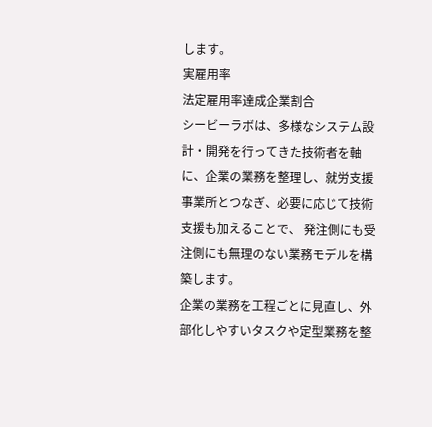します。
実雇用率
法定雇用率達成企業割合
シービーラボは、多様なシステム設計・開発を行ってきた技術者を軸に、企業の業務を整理し、就労支援事業所とつなぎ、必要に応じて技術支援も加えることで、 発注側にも受注側にも無理のない業務モデルを構築します。
企業の業務を工程ごとに見直し、外部化しやすいタスクや定型業務を整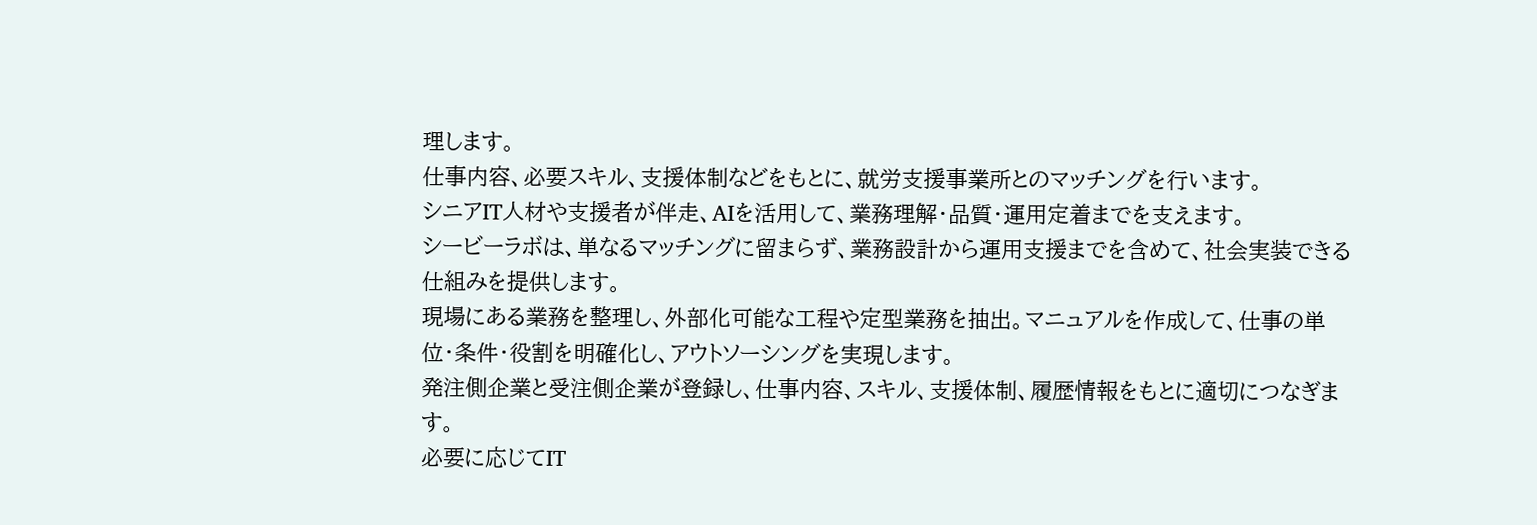理します。
仕事内容、必要スキル、支援体制などをもとに、就労支援事業所とのマッチングを行います。
シニアIT人材や支援者が伴走、AIを活用して、業務理解・品質・運用定着までを支えます。
シービーラボは、単なるマッチングに留まらず、業務設計から運用支援までを含めて、社会実装できる仕組みを提供します。
現場にある業務を整理し、外部化可能な工程や定型業務を抽出。マニュアルを作成して、仕事の単位・条件・役割を明確化し、アウトソーシングを実現します。
発注側企業と受注側企業が登録し、仕事内容、スキル、支援体制、履歴情報をもとに適切につなぎます。
必要に応じてIT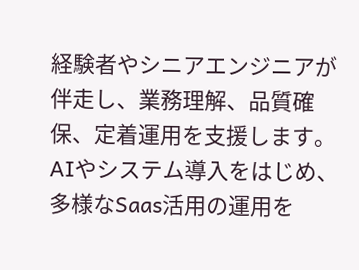経験者やシニアエンジニアが伴走し、業務理解、品質確保、定着運用を支援します。AIやシステム導入をはじめ、多様なSaas活用の運用を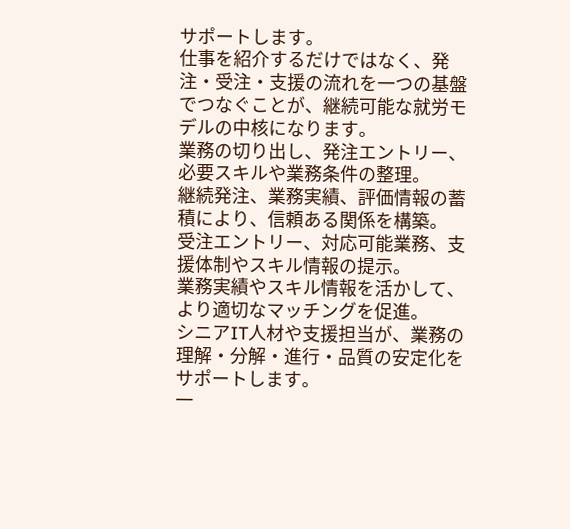サポートします。
仕事を紹介するだけではなく、発注・受注・支援の流れを一つの基盤でつなぐことが、継続可能な就労モデルの中核になります。
業務の切り出し、発注エントリー、必要スキルや業務条件の整理。
継続発注、業務実績、評価情報の蓄積により、信頼ある関係を構築。
受注エントリー、対応可能業務、支援体制やスキル情報の提示。
業務実績やスキル情報を活かして、より適切なマッチングを促進。
シニアIT人材や支援担当が、業務の理解・分解・進行・品質の安定化をサポートします。
一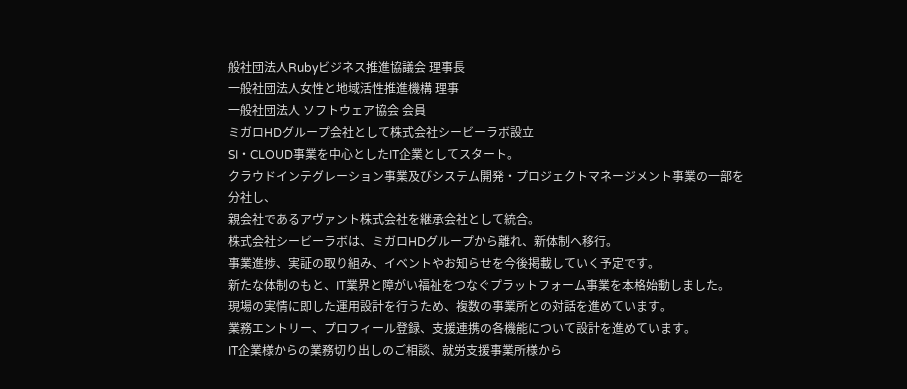般社団法人Rubyビジネス推進協議会 理事長
一般社団法人女性と地域活性推進機構 理事
一般社団法人 ソフトウェア協会 会員
ミガロHDグループ会社として株式会社シービーラボ設立
SI・CLOUD事業を中心としたIT企業としてスタート。
クラウドインテグレーション事業及びシステム開発・プロジェクトマネージメント事業の一部を分社し、
親会社であるアヴァント株式会社を継承会社として統合。
株式会社シービーラボは、ミガロHDグループから離れ、新体制へ移行。
事業進捗、実証の取り組み、イベントやお知らせを今後掲載していく予定です。
新たな体制のもと、IT業界と障がい福祉をつなぐプラットフォーム事業を本格始動しました。
現場の実情に即した運用設計を行うため、複数の事業所との対話を進めています。
業務エントリー、プロフィール登録、支援連携の各機能について設計を進めています。
IT企業様からの業務切り出しのご相談、就労支援事業所様から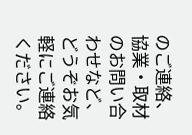のご連絡、協業・取材のお問い合わせなど、どうぞお気軽にご連絡ください。